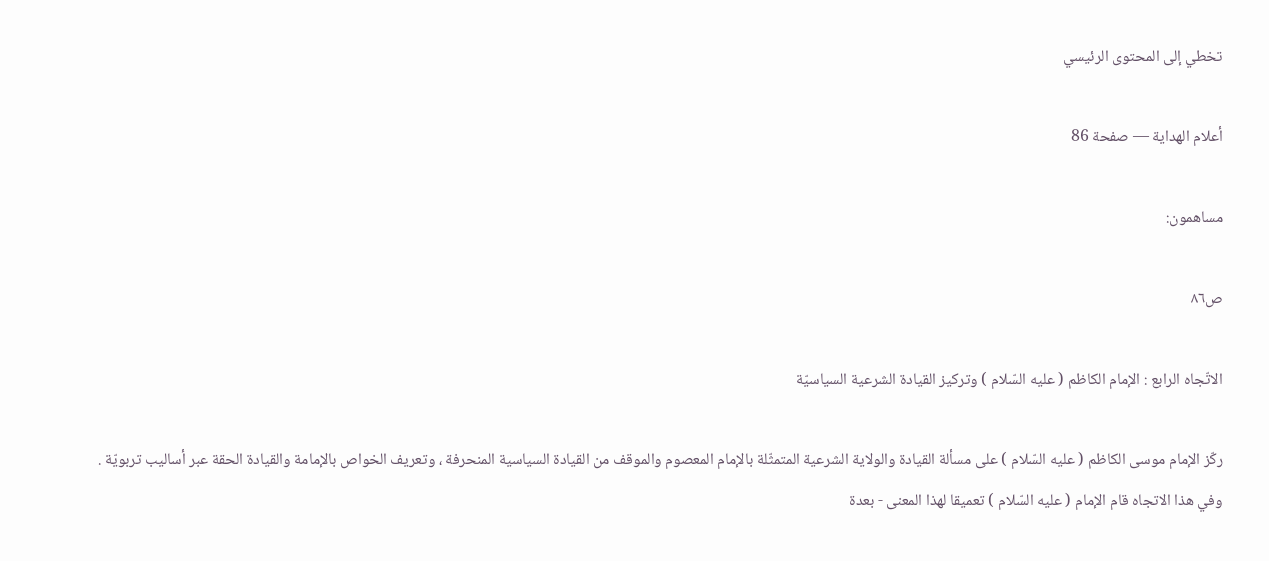تخطي إلى المحتوى الرئيسي

أعلام الهداية — صفحة 86

مساهمون:

ص٨٦

الاتّجاه الرابع : الإمام الكاظم ( عليه السّلام ) وتركيز القيادة الشرعية السياسيّة

ركّز الإمام موسى الكاظم ( عليه السّلام ) على مسألة القيادة والولاية الشرعية المتمثّلة بالإمام المعصوم والموقف من القيادة السياسية المنحرفة ، وتعريف الخواص بالإمامة والقيادة الحقة عبر أساليب تربويّة . وفي هذا الاتجاه قام الإمام ( عليه السّلام ) تعميقا لهذا المعنى - بعدة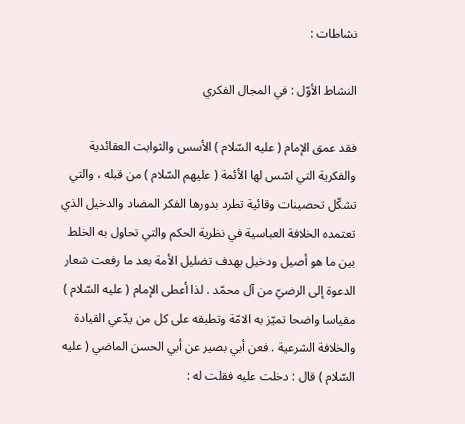نشاطات :

النشاط الأوّل : في المجال الفكري

فقد عمق الإمام ( عليه السّلام ) الأسس والثوابت العقائدية والفكرية التي اسّس لها الأئمة ( عليهم السّلام ) من قبله ، والتي تشكّل تحصينات وقائية تطرد بدورها الفكر المضاد والدخيل الذي تعتمده الخلافة العباسية في نظرية الحكم والتي تحاول به الخلط بين ما هو أصيل ودخيل بهدف تضليل الأمة بعد ما رفعت شعار الدعوة إلى الرضيّ من آل محمّد . لذا أعطى الإمام ( عليه السّلام ) مقياسا واضحا تميّز به الامّة وتطبقه على كل من يدّعي القيادة والخلافة الشرعية . فعن أبي بصير عن أبي الحسن الماضي ( عليه السّلام ) قال : دخلت عليه فقلت له :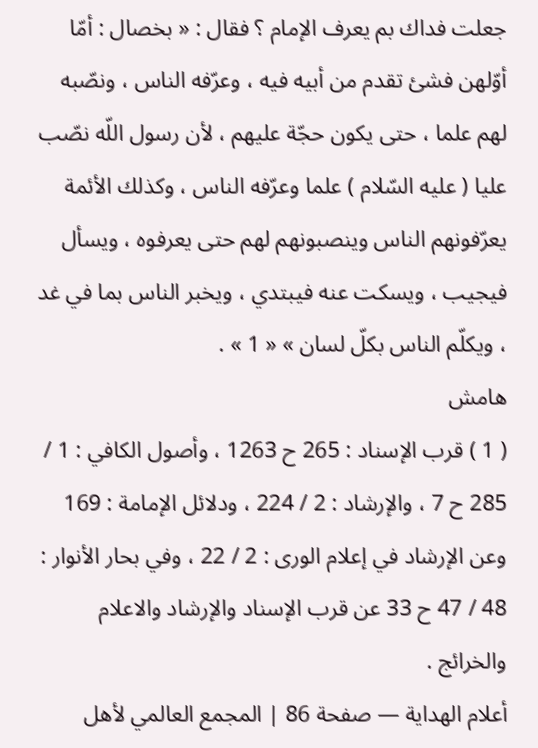جعلت فداك بم يعرف الإمام ؟ فقال : « بخصال : أمّا أوّلهن فشئ تقدم من أبيه فيه ، وعرّفه الناس ، ونصّبه لهم علما ، حتى يكون حجّة عليهم ، لأن رسول اللّه نصّب عليا ( عليه السّلام ) علما وعرّفه الناس ، وكذلك الأئمة يعرّفونهم الناس وينصبونهم لهم حتى يعرفوه ، ويسأل فيجيب ، ويسكت عنه فيبتدي ، ويخبر الناس بما في غد ، ويكلّم الناس بكلّ لسان » « 1 » .
هامش
( 1 ) قرب الإسناد : 265 ح 1263 ، وأصول الكافي : 1 / 285 ح 7 ، والإرشاد : 2 / 224 ، ودلائل الإمامة : 169 وعن الإرشاد في إعلام الورى : 2 / 22 ، وفي بحار الأنوار : 48 / 47 ح 33 عن قرب الإسناد والإرشاد والاعلام والخرائج .
أعلام الهداية — صفحة 86 | المجمع العالمي لأهل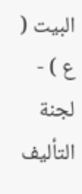البيت ( ع ) - لجنة التأليف